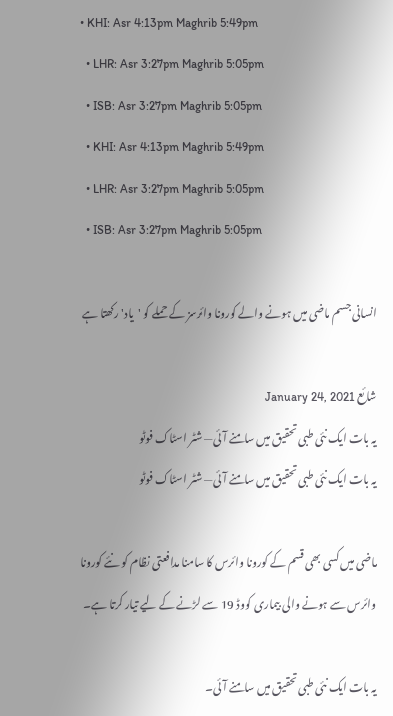• KHI: Asr 4:13pm Maghrib 5:49pm
  • LHR: Asr 3:27pm Maghrib 5:05pm
  • ISB: Asr 3:27pm Maghrib 5:05pm
  • KHI: Asr 4:13pm Maghrib 5:49pm
  • LHR: Asr 3:27pm Maghrib 5:05pm
  • ISB: Asr 3:27pm Maghrib 5:05pm

انسانی جسم ماضی میں ہونے والے کورونا وائرسز کے حملے کو 'یاد' رکھتا ہے

شائع January 24, 2021
یہ بات ایک نئی طبی تحقیق میں سامنے آئی— شٹر اسٹاک فوٹو
یہ بات ایک نئی طبی تحقیق میں سامنے آئی— شٹر اسٹاک فوٹو

ماضی میں کسی بھی قسم کے کورونا وائرس کا سامنا مدافعتی نظام کو نئے کورونا وائرس سے ہونے والی بیماری کووڈ 19 سے لڑنے کے لیے تیار کرتا ہے۔

یہ بات ایک نئی طبی تحقیق میں سامنے آئی۔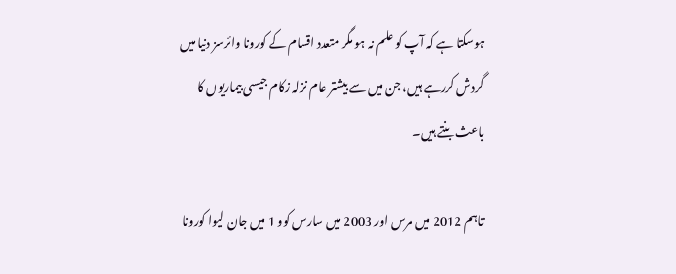ہوسکتا ہے کہ آپ کو علم نہ ہو مگر متعدد اقسام کے کورونا وائرسز دنیا میں گردش کررہے ہیں، جن میں سے بیشتر عام نزلہ زکام جیسی بیماریوں کا باعث بنتے ہیں۔

تاہم 2012 میں مرس اور 2003 میں سارس کوو 1 میں جان لیوا کورونا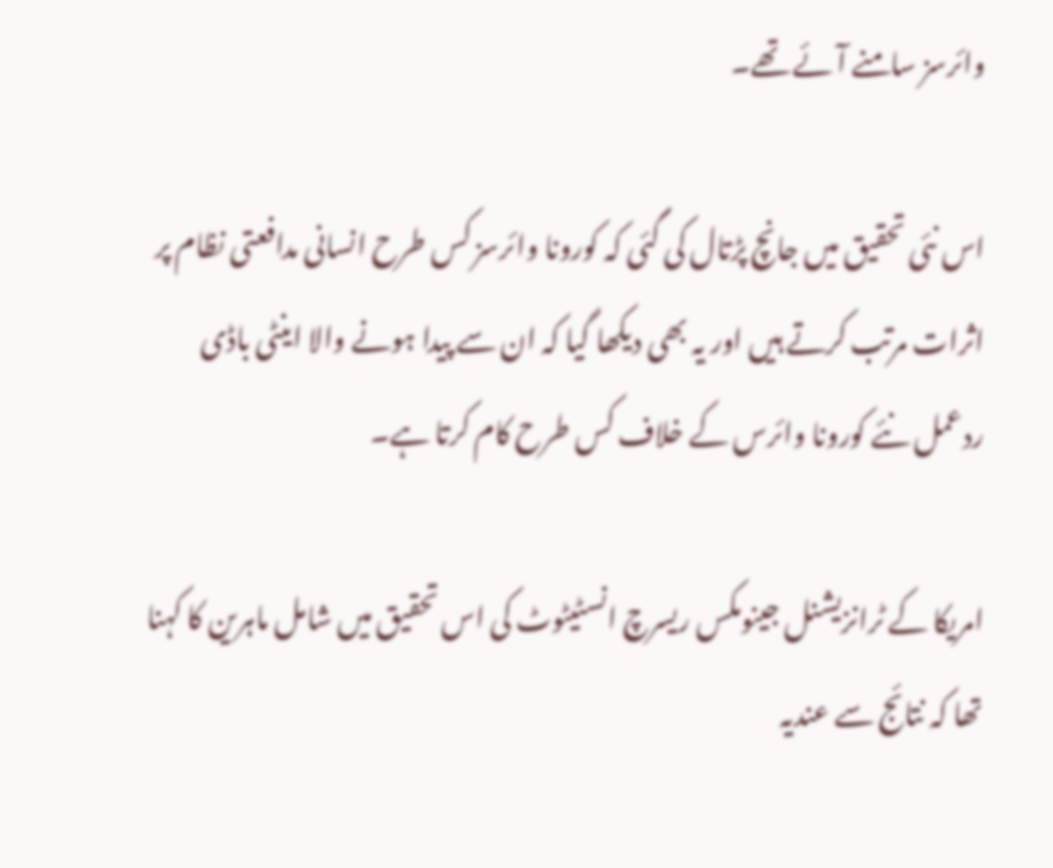وائرسز سامنے آئے تھے۔

اس نئی تحقیق میں جانچ پڑتال کی گئی کہ کورونا وائرسز کس طرح انسانی مدافعتی نظام پر اثرات مرتب کرتے ہیں اور یہ بھی دیکھا گیا کہ ان سے پیدا ہونے والا اینٹی باڈی ردعمل نئے کورونا وائرس کے خلاف کس طرح کام کرتا ہے۔

امریکا کے ٹرانزیشنل جینومکس ریسرچ انسٹیٹوٹ کی اس تحقیق میں شامل ماہرین کا کہنا تھا کہ نتائج سے عندیہ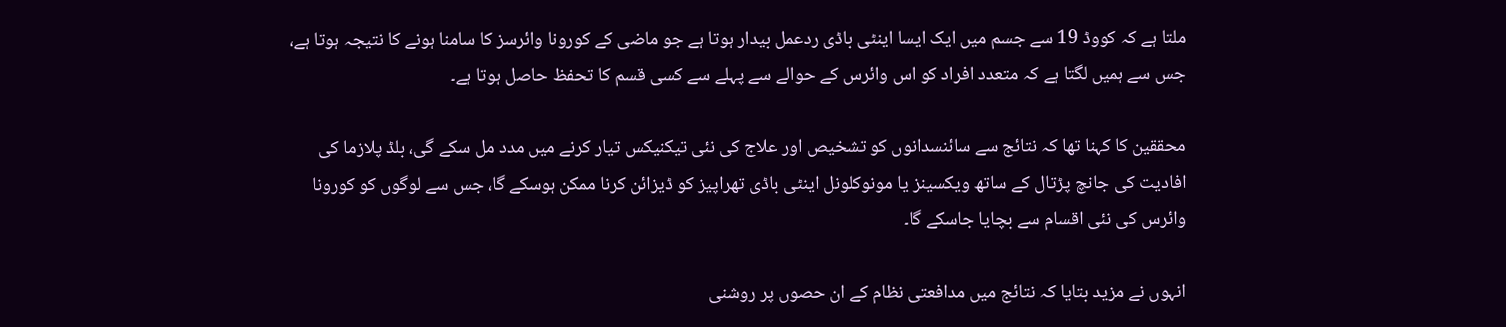ملتا ہے کہ کووڈ 19 سے جسم میں ایک ایسا اینٹی باڈی ردعمل بیدار ہوتا ہے جو ماضی کے کورونا وائرسز کا سامنا ہونے کا نتیجہ ہوتا ہے، جس سے ہمیں لگتا ہے کہ متعدد افراد کو اس وائرس کے حوالے سے پہلے سے کسی قسم کا تحفظ حاصل ہوتا ہے۔

محققین کا کہنا تھا کہ نتائج سے سائنسدانوں کو تشخیص اور علاج کی نئی تیکنیکس تیار کرنے میں مدد مل سکے گی، بلڈ پلازما کی افادیت کی جانچ پڑتال کے ساتھ ویکسینز یا مونوکلونل اینٹی باڈی تھراپیز کو ڈیزائن کرنا ممکن ہوسکے گا، جس سے لوگوں کو کورونا وائرس کی نئی اقسام سے بچایا جاسکے گا۔

انہوں نے مزید بتایا کہ نتائج میں مدافعتی نظام کے ان حصوں پر روشنی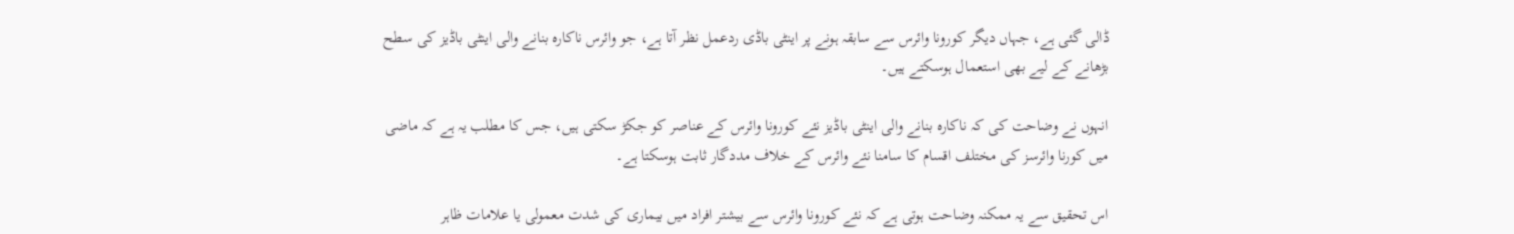ڈالی گئی ہے، جہاں دیگر کورونا وائرس سے سابقہ ہونے پر اینٹی باڈی ردعمل نظر آتا ہے، جو وائرس ناکارہ بنانے والی اینٹی باڈیز کی سطح بڑھانے کے لیے بھی استعمال ہوسکتے ہیں۔

انہوں نے وضاحت کی کہ ناکارہ بنانے والی اینٹی باڈیز نئے کورونا وائرس کے عناصر کو جکڑ سکتی ہیں، جس کا مطلب یہ ہے کہ ماضی میں کورنا وائرسز کی مختلف اقسام کا سامنا نئے وائرس کے خلاف مددگار ثابت ہوسکتا ہے۔

اس تحقیق سے یہ ممکنہ وضاحت ہوتی ہے کہ نئے کورونا وائرس سے بیشتر افراد میں بیماری کی شدت معمولی یا علامات ظاہر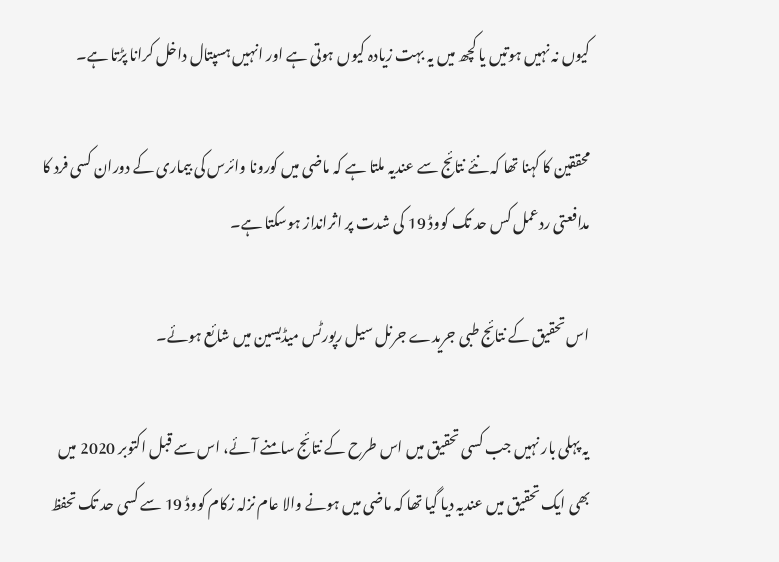کیوں نہ نہیں ہوتیں یا کچھ میں یہ بہت زیادہ کیوں ہوتی ہے اور انہیں ہسپتال داخل کرانا پڑتا ہے۔

محققین کا کہنا تھا کہ نئے نتائج سے عندیہ ملتا ہے کہ ماضی میں کورونا وائرس کی بیماری کے دوران کسی فرد کا مدافعتی ردعمل کس حد تک کووڈ 19 کی شدت پر اثرانداز ہوسکتا ہے۔

اس تحقیق کے نتائج طبی جریدے جرنل سیل رپورٹس میڈیسین میں شائع ہوئے۔

یہ پہلی بار نہیں جب کسی تحقیق میں اس طرح کے نتائج سامنے آئے، اس سے قبل اکتوبر 2020 میں بھی ایک تحقیق میں عندیہ دیا گیا تھا کہ ماضی میں ہونے والا عام نزلہ زکام کووڈ 19 سے کسی حد تک تحفظ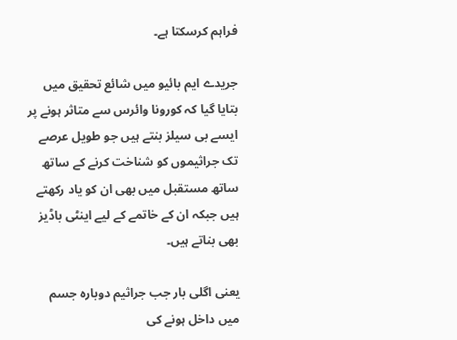فراہم کرسکتا ہے۔

جریدے ایم بائیو میں شائع تحقیق میں بتایا گیا کہ کورونا وائرس سے متاثر ہونے پر ایسے بی سیلز بنتے ہیں جو طویل عرصے تک جراثیموں کو شناخت کرنے کے ساتھ ساتھ مستقبل میں بھی ان کو یاد رکھتے ہیں جبکہ ان کے خاتمے کے لیے اینٹی باڈیز بھی بناتے ہیں۔

یعنی اگلی بار جب جراثیم دوبارہ جسم میں داخل ہونے کی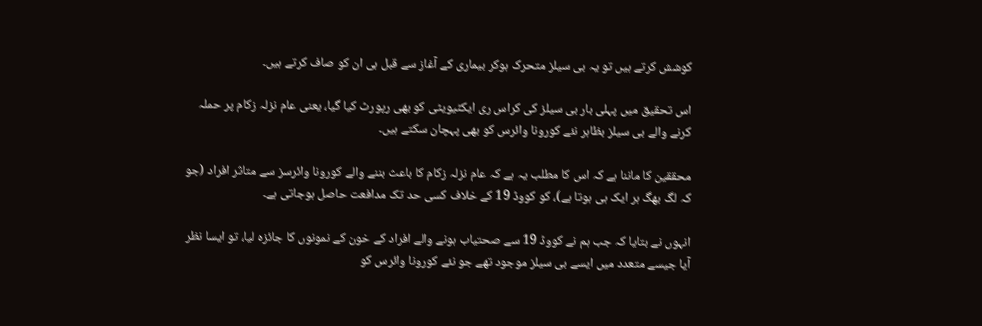کوشش کرتے ہیں تو یہ بی سیلز متحرک ہوکر بیماری کے آغاز سے قبل ہی ان کو صاف کرتے ہیں۔

اس تحقیق میں پہلی بار بی سیلز کی کراس ری ایکٹیویٹی کو بھی رپورٹ کیا گیا، یعنی عام نزلہ زکام پر حملہ کرنے والے بی سیلز بظاہر نئے کورونا وائرس کو بھی پہچان سکتے ہیں۔

محققین کا ماننا ہے کہ اس کا مطلب یہ ہے کہ عام نزلہ زکام کا باعث بننے والے کورونا وائرسز سے متاثر افراد (جو کہ لگ بھگ ہر ایک ہی ہوتا ہے)، کو کووڈ 19 کے خلاف کسی حد تک مدافعت حاصل ہوجاتی ہے۔

انہوں نے بتایا کہ جب ہم نے کووڈ 19 سے صحتیاب ہونے والے افراد کے خون کے نمونوں کا جائزہ لیا، تو ایسا نظر آیا جیسے متعدد میں ایسے بی سیلز موجود تھے جو نئے کورونا وائرس کو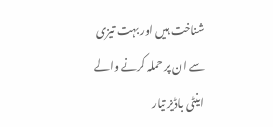شناخت ہیں اور بہت تیزی سے ان پر حملہ کرنے والے اینٹی باڈیز تیار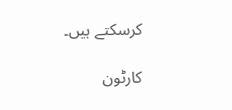کرسکتے ہیں۔

کارٹون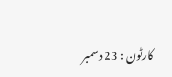کارٹون : 23 دسمبر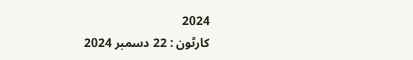2024
کارٹون : 22 دسمبر 2024